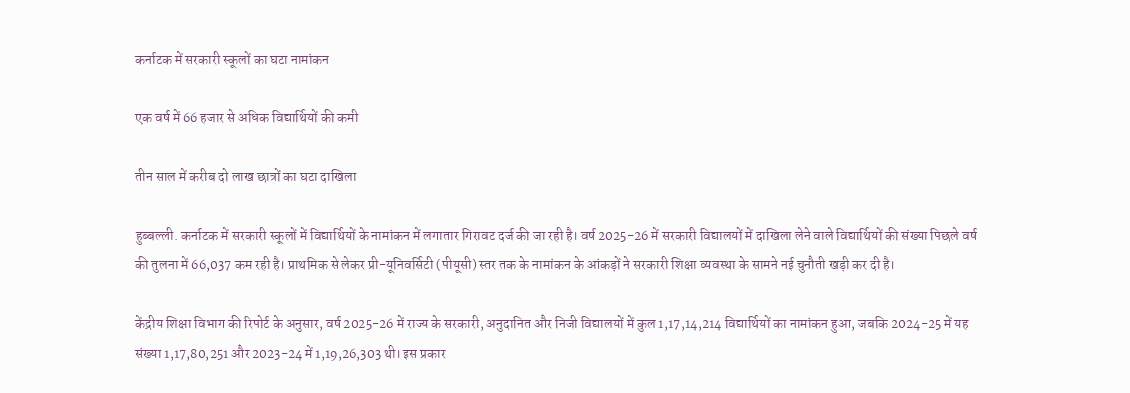कर्नाटक में सरकारी स्कूलों का घटा नामांकन

एक वर्ष में 66 हजार से अधिक विद्यार्थियों की कमी

तीन साल में करीब दो लाख छात्रों का घटा दाखिला

हुब्बल्ली. कर्नाटक में सरकारी स्कूलों में विद्यार्थियों के नामांकन में लगातार गिरावट दर्ज की जा रही है। वर्ष 2025-26 में सरकारी विद्यालयों में दाखिला लेने वाले विद्यार्थियों की संख्या पिछले वर्ष की तुलना में 66,037 कम रही है। प्राथमिक से लेकर प्री-यूनिवर्सिटी (पीयूसी) स्तर तक के नामांकन के आंकड़ों ने सरकारी शिक्षा व्यवस्था के सामने नई चुनौती खड़ी कर दी है।

केंद्रीय शिक्षा विभाग की रिपोर्ट के अनुसार, वर्ष 2025-26 में राज्य के सरकारी, अनुदानित और निजी विद्यालयों में कुल 1,17,14,214 विद्यार्थियों का नामांकन हुआ, जबकि 2024-25 में यह संख्या 1,17,80,251 और 2023-24 में 1,19,26,303 थी। इस प्रकार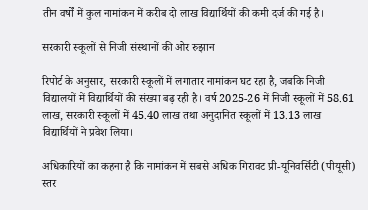तीन वर्षों में कुल नामांकन में करीब दो लाख विद्यार्थियों की कमी दर्ज की गई है।

सरकारी स्कूलों से निजी संस्थानों की ओर रुझान

रिपोर्ट के अनुसार, सरकारी स्कूलों में लगातार नामांकन घट रहा है, जबकि निजी विद्यालयों में विद्यार्थियों की संख्या बढ़ रही है। वर्ष 2025-26 में निजी स्कूलों में 58.61 लाख, सरकारी स्कूलों में 45.40 लाख तथा अनुदानित स्कूलों में 13.13 लाख विद्यार्थियों ने प्रवेश लिया।

अधिकारियों का कहना है कि नामांकन में सबसे अधिक गिरावट प्री-यूनिवर्सिटी (पीयूसी) स्तर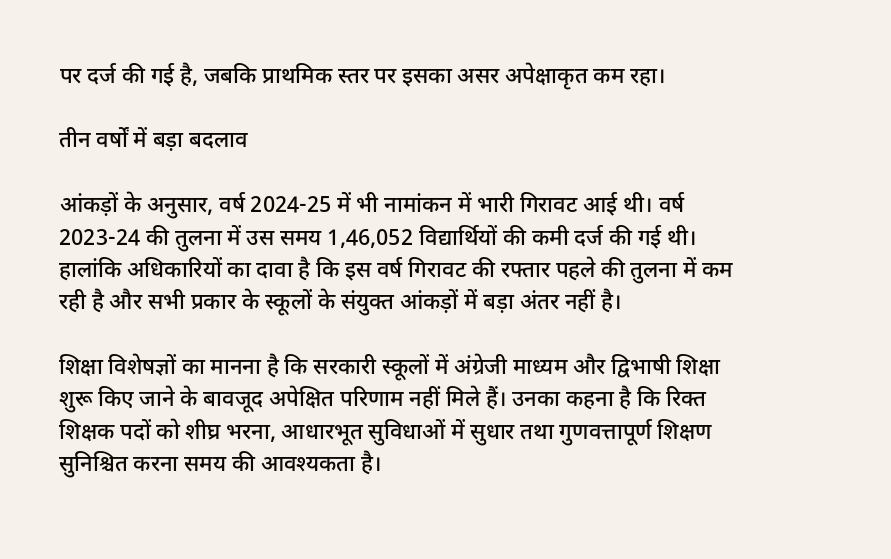पर दर्ज की गई है, जबकि प्राथमिक स्तर पर इसका असर अपेक्षाकृत कम रहा।

तीन वर्षों में बड़ा बदलाव

आंकड़ों के अनुसार, वर्ष 2024-25 में भी नामांकन में भारी गिरावट आई थी। वर्ष 2023-24 की तुलना में उस समय 1,46,052 विद्यार्थियों की कमी दर्ज की गई थी। हालांकि अधिकारियों का दावा है कि इस वर्ष गिरावट की रफ्तार पहले की तुलना में कम रही है और सभी प्रकार के स्कूलों के संयुक्त आंकड़ों में बड़ा अंतर नहीं है।

शिक्षा विशेषज्ञों का मानना है कि सरकारी स्कूलों में अंग्रेजी माध्यम और द्विभाषी शिक्षा शुरू किए जाने के बावजूद अपेक्षित परिणाम नहीं मिले हैं। उनका कहना है कि रिक्त शिक्षक पदों को शीघ्र भरना, आधारभूत सुविधाओं में सुधार तथा गुणवत्तापूर्ण शिक्षण सुनिश्चित करना समय की आवश्यकता है।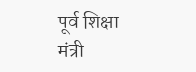पूर्व शिक्षा मंत्री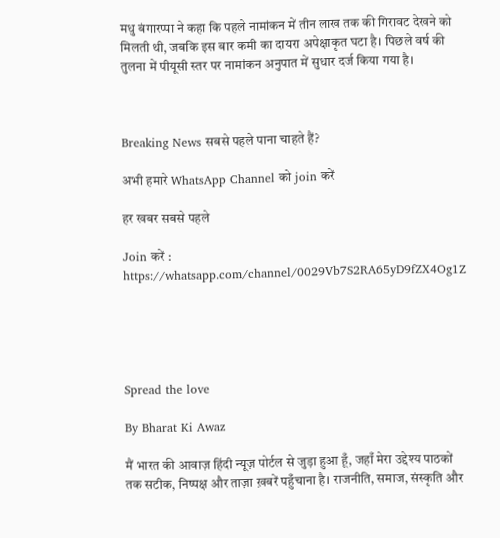मधु बंगारप्पा ने कहा कि पहले नामांकन में तीन लाख तक की गिरावट देखने को मिलती थी, जबकि इस बार कमी का दायरा अपेक्षाकृत घटा है। पिछले वर्ष की तुलना में पीयूसी स्तर पर नामांकन अनुपात में सुधार दर्ज किया गया है।



Breaking News सबसे पहले पाना चाहते हैं?

अभी हमारे WhatsApp Channel को join करें

हर खबर सबसे पहले

Join करें : https://whatsapp.com/channel/0029Vb7S2RA65yD9fZX4Og1Z





Spread the love

By Bharat Ki Awaz

मैं भारत की आवाज़ हिंदी न्यूज़ पोर्टल से जुड़ा हुआ हूँ, जहाँ मेरा उद्देश्य पाठकों तक सटीक, निष्पक्ष और ताज़ा ख़बरें पहुँचाना है। राजनीति, समाज, संस्कृति और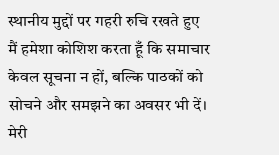स्थानीय मुद्दों पर गहरी रुचि रखते हुए मैं हमेशा कोशिश करता हूँ कि समाचार केवल सूचना न हों, बल्कि पाठकों को सोचने और समझने का अवसर भी दें। मेरी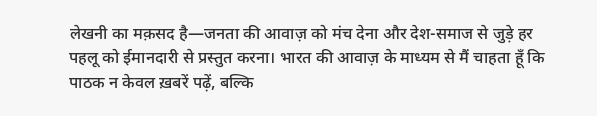लेखनी का मक़सद है—जनता की आवाज़ को मंच देना और देश-समाज से जुड़े हर पहलू को ईमानदारी से प्रस्तुत करना। भारत की आवाज़ के माध्यम से मैं चाहता हूँ कि पाठक न केवल ख़बरें पढ़ें, बल्कि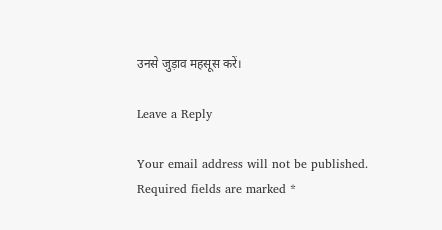उनसे जुड़ाव महसूस करें।

Leave a Reply

Your email address will not be published. Required fields are marked *